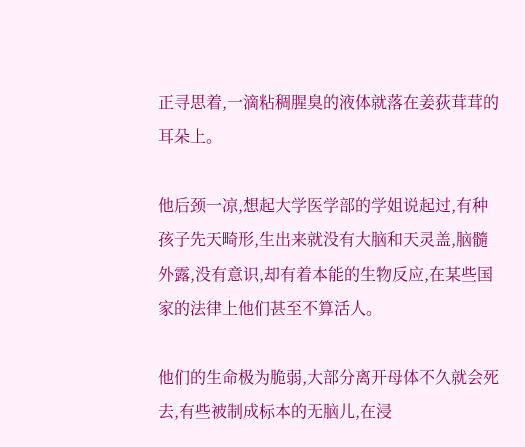正寻思着,一滴粘稠腥臭的液体就落在姜荻茸茸的耳朵上。

他后颈一凉,想起大学医学部的学姐说起过,有种孩子先天畸形,生出来就没有大脑和天灵盖,脑髓外露,没有意识,却有着本能的生物反应,在某些国家的法律上他们甚至不算活人。

他们的生命极为脆弱,大部分离开母体不久就会死去,有些被制成标本的无脑儿,在浸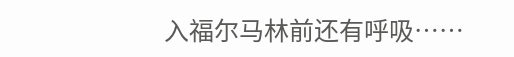入福尔马林前还有呼吸……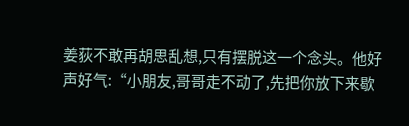姜荻不敢再胡思乱想,只有摆脱这一个念头。他好声好气:“小朋友,哥哥走不动了,先把你放下来歇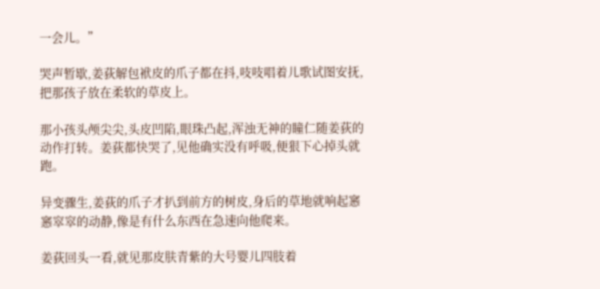一会儿。”

哭声暂歇,姜荻解包袱皮的爪子都在抖,吱吱唱着儿歌试图安抚,把那孩子放在柔软的草皮上。

那小孩头颅尖尖,头皮凹陷,眼珠凸起,浑浊无神的瞳仁随姜荻的动作打转。姜荻都快哭了,见他确实没有呼吸,便狠下心掉头就跑。

异变骤生,姜荻的爪子才扒到前方的树皮,身后的草地就响起窸窸窣窣的动静,像是有什么东西在急速向他爬来。

姜荻回头一看,就见那皮肤青紫的大号婴儿四肢着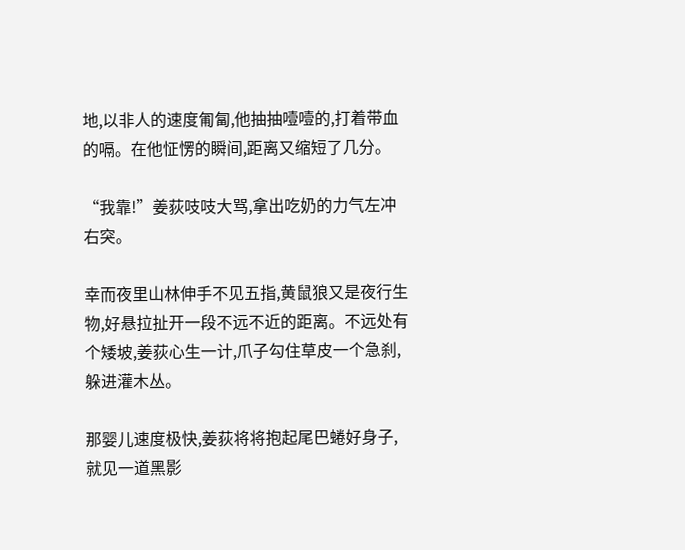地,以非人的速度匍匐,他抽抽噎噎的,打着带血的嗝。在他怔愣的瞬间,距离又缩短了几分。

“我靠!”姜荻吱吱大骂,拿出吃奶的力气左冲右突。

幸而夜里山林伸手不见五指,黄鼠狼又是夜行生物,好悬拉扯开一段不远不近的距离。不远处有个矮坡,姜荻心生一计,爪子勾住草皮一个急刹,躲进灌木丛。

那婴儿速度极快,姜荻将将抱起尾巴蜷好身子,就见一道黑影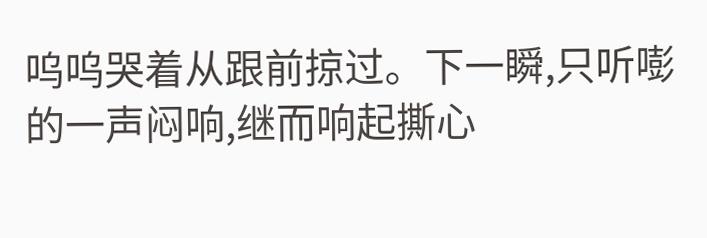呜呜哭着从跟前掠过。下一瞬,只听嘭的一声闷响,继而响起撕心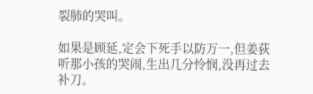裂肺的哭叫。

如果是顾延,定会下死手以防万一,但姜荻听那小孩的哭闹,生出几分怜悯,没再过去补刀。